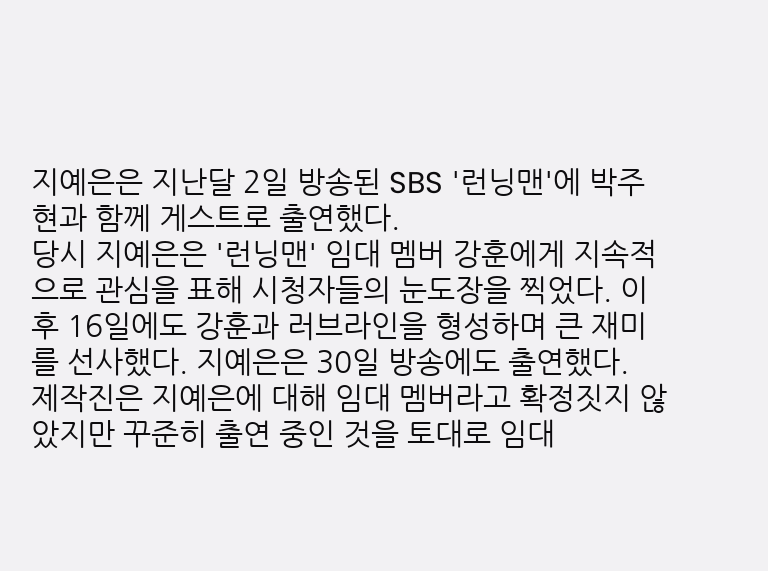지예은은 지난달 2일 방송된 SBS '런닝맨'에 박주현과 함께 게스트로 출연했다.
당시 지예은은 '런닝맨' 임대 멤버 강훈에게 지속적으로 관심을 표해 시청자들의 눈도장을 찍었다. 이후 16일에도 강훈과 러브라인을 형성하며 큰 재미를 선사했다. 지예은은 30일 방송에도 출연했다.
제작진은 지예은에 대해 임대 멤버라고 확정짓지 않았지만 꾸준히 출연 중인 것을 토대로 임대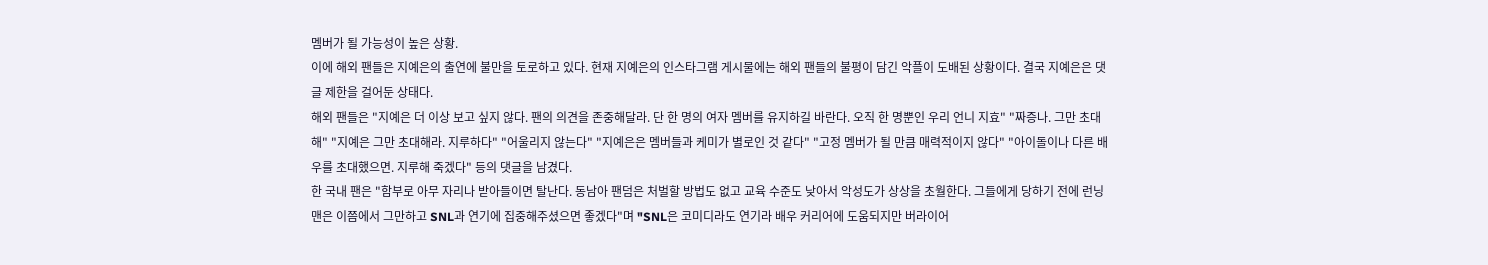멤버가 될 가능성이 높은 상황.
이에 해외 팬들은 지예은의 출연에 불만을 토로하고 있다. 현재 지예은의 인스타그램 게시물에는 해외 팬들의 불평이 담긴 악플이 도배된 상황이다. 결국 지예은은 댓글 제한을 걸어둔 상태다.
해외 팬들은 "지예은 더 이상 보고 싶지 않다. 팬의 의견을 존중해달라. 단 한 명의 여자 멤버를 유지하길 바란다. 오직 한 명뿐인 우리 언니 지효" "짜증나. 그만 초대해" "지예은 그만 초대해라. 지루하다" "어울리지 않는다" "지예은은 멤버들과 케미가 별로인 것 같다" "고정 멤버가 될 만큼 매력적이지 않다" "아이돌이나 다른 배우를 초대했으면. 지루해 죽겠다" 등의 댓글을 남겼다.
한 국내 팬은 "함부로 아무 자리나 받아들이면 탈난다. 동남아 팬덤은 처벌할 방법도 없고 교육 수준도 낮아서 악성도가 상상을 초월한다. 그들에게 당하기 전에 런닝맨은 이쯤에서 그만하고 SNL과 연기에 집중해주셨으면 좋겠다"며 "SNL은 코미디라도 연기라 배우 커리어에 도움되지만 버라이어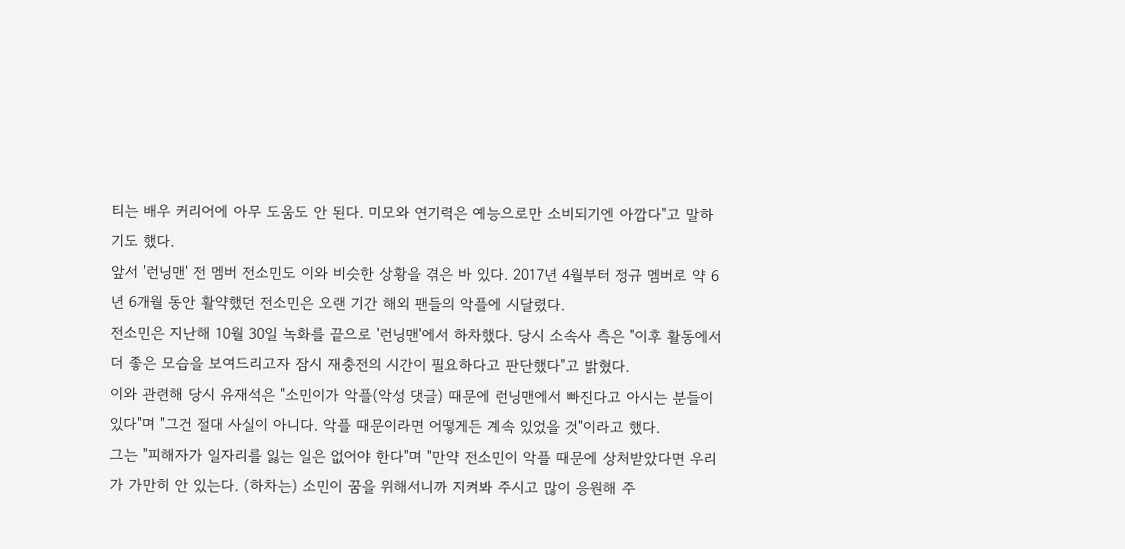티는 배우 커리어에 아무 도움도 안 된다. 미모와 연기력은 예능으로만 소비되기엔 아깝다"고 말하기도 했다.
앞서 '런닝맨' 전 멤버 전소민도 이와 비슷한 상황을 겪은 바 있다. 2017년 4월부터 정규 멤버로 약 6년 6개월 동안 활약했던 전소민은 오랜 기간 해외 팬들의 악플에 시달렸다.
전소민은 지난해 10월 30일 녹화를 끝으로 '런닝맨'에서 하차했다. 당시 소속사 측은 "이후 활동에서 더 좋은 모습을 보여드리고자 잠시 재충전의 시간이 필요하다고 판단했다"고 밝혔다.
이와 관련해 당시 유재석은 "소민이가 악플(악성 댓글) 때문에 런닝맨에서 빠진다고 아시는 분들이 있다"며 "그건 절대 사실이 아니다. 악플 때문이라면 어떻게든 계속 있었을 것"이라고 했다.
그는 "피해자가 일자리를 잃는 일은 없어야 한다"며 "만약 전소민이 악플 때문에 상처받았다면 우리가 가만히 안 있는다. (하차는) 소민이 꿈을 위해서니까 지켜봐 주시고 많이 응원해 주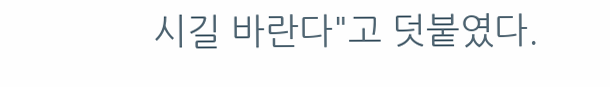시길 바란다"고 덧붙였다.